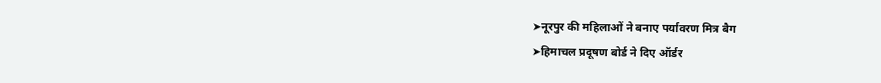➤नूरपुर की महिलाओं ने बनाए पर्यावरण मित्र बैग
➤हिमाचल प्रदूषण बोर्ड ने दिए ऑर्डर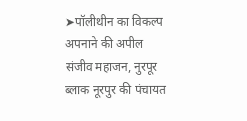➤पॉलीथीन का विकल्प अपनाने की अपील
संजीव महाजन, नुरपूर
ब्लाक नूरपुर की पंचायत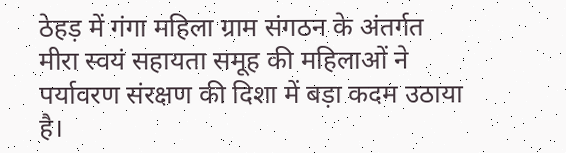ठेहड़ में गंगा महिला ग्राम संगठन के अंतर्गत मीरा स्वयं सहायता समूह की महिलाओं ने पर्यावरण संरक्षण की दिशा में बड़ा कदम उठाया है।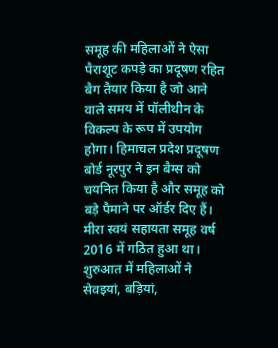समूह की महिलाओं ने ऐसा पैराशूट कपड़े का प्रदूषण रहित बैग तैयार किया है जो आने वाले समय में पॉलीथीन के विकल्प के रूप में उपयोग होगा। हिमाचल प्रदेश प्रदूषण बोर्ड नूरपुर ने इन बैग्स को चयनित किया है और समूह को बड़े पैमाने पर ऑर्डर दिए हैं।
मीरा स्वयं सहायता समूह वर्ष 2016 में गठित हुआ था। शुरुआत में महिलाओं ने सेवइयां, बड़ियां,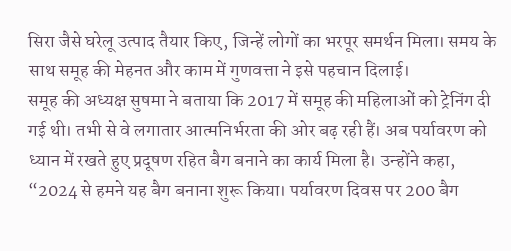सिरा जैसे घरेलू उत्पाद तैयार किए, जिन्हें लोगों का भरपूर समर्थन मिला। समय के साथ समूह की मेहनत और काम में गुणवत्ता ने इसे पहचान दिलाई।
समूह की अध्यक्ष सुषमा ने बताया कि 2017 में समूह की महिलाओं को ट्रेनिंग दी गई थी। तभी से वे लगातार आत्मनिर्भरता की ओर बढ़ रही हैं। अब पर्यावरण को ध्यान में रखते हुए प्रदूषण रहित बैग बनाने का कार्य मिला है। उन्होंने कहा, “2024 से हमने यह बैग बनाना शुरू किया। पर्यावरण दिवस पर 200 बैग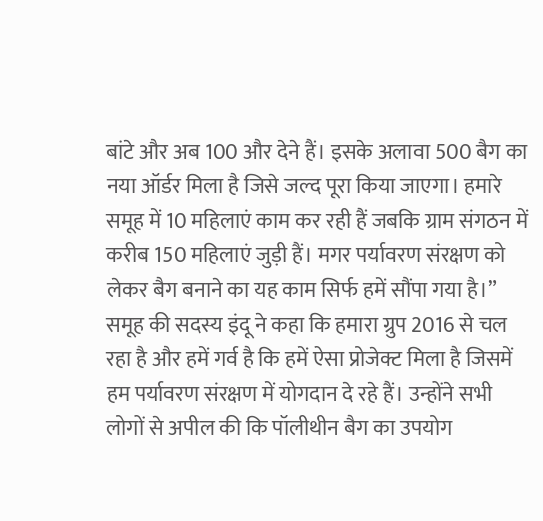बांटे और अब 100 और देने हैं। इसके अलावा 500 बैग का नया ऑर्डर मिला है जिसे जल्द पूरा किया जाएगा। हमारे समूह में 10 महिलाएं काम कर रही हैं जबकि ग्राम संगठन में करीब 150 महिलाएं जुड़ी हैं। मगर पर्यावरण संरक्षण को लेकर बैग बनाने का यह काम सिर्फ हमें सौंपा गया है।”
समूह की सदस्य इंदू ने कहा कि हमारा ग्रुप 2016 से चल रहा है और हमें गर्व है कि हमें ऐसा प्रोजेक्ट मिला है जिसमें हम पर्यावरण संरक्षण में योगदान दे रहे हैं। उन्होंने सभी लोगों से अपील की कि पॉलीथीन बैग का उपयोग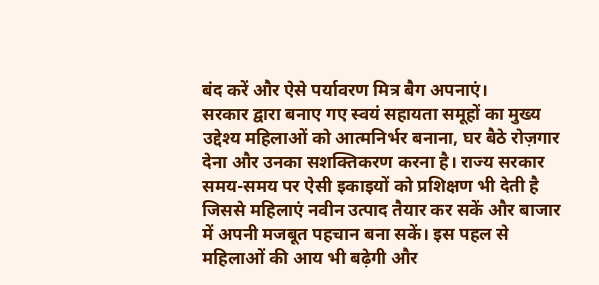बंद करें और ऐसे पर्यावरण मित्र बैग अपनाएं।
सरकार द्वारा बनाए गए स्वयं सहायता समूहों का मुख्य उद्देश्य महिलाओं को आत्मनिर्भर बनाना, घर बैठे रोज़गार देना और उनका सशक्तिकरण करना है। राज्य सरकार समय-समय पर ऐसी इकाइयों को प्रशिक्षण भी देती है जिससे महिलाएं नवीन उत्पाद तैयार कर सकें और बाजार में अपनी मजबूत पहचान बना सकें। इस पहल से महिलाओं की आय भी बढ़ेगी और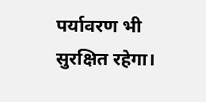पर्यावरण भी सुरक्षित रहेगा।